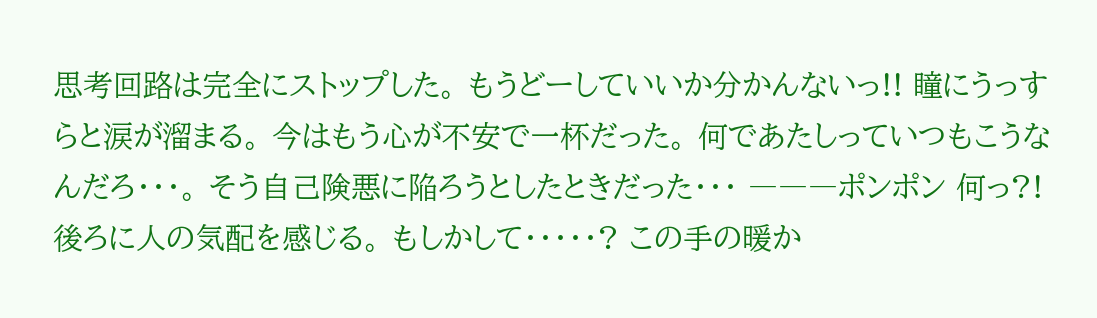思考回路は完全にストップした。 もうどーしていいか分かんないっ!! 瞳にうっすらと涙が溜まる。 今はもう心が不安で一杯だった。 何であたしっていつもこうなんだろ・・・。 そう自己険悪に陥ろうとしたときだった・・・ ―――ポンポン 何っ?! 後ろに人の気配を感じる。 もしかして・・・・・? この手の暖か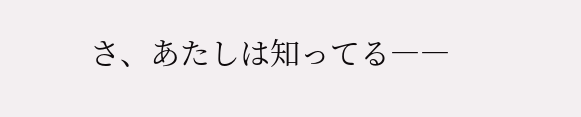さ、あたしは知ってる――